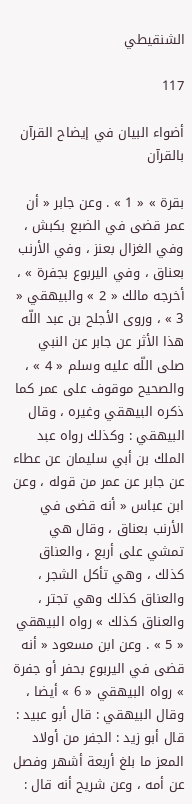الشنقيطي

117

أضواء البيان في إيضاح القرآن بالقرآن

بقرة » « 1 » . وعن جابر « أن عمر قضى في الضبع بكبش ، وفي الغزال بعنز ، وفي الأرنب بعناق ، وفي اليربوع بجفرة » ، أخرجه مالك « 2 » والبيهقي « 3 » ، وروى الأجلح بن عبد اللّه هذا الأثر عن جابر عن النبي صلى اللّه عليه وسلم « 4 » ، والصحيح موقوف على عمر كما ذكره البيهقي وغيره ، وقال البيهقي : وكذلك رواه عبد الملك بن أبي سليمان عن عطاء عن جابر عن عمر من قوله ، وعن ابن عباس « أنه قضى في الأرنب بعناق ، وقال هي تمشي على أربع ، والعناق كذلك ، وهي تأكل الشجر ، والعناق كذلك وهي تجتر ، والعناق كذلك » رواه البيهقي « 5 » . وعن ابن مسعود « أنه قضى في اليربوع بحفر أو جفرة » رواه البيهقي « 6 » أيضا ، وقال البيهقي : قال أبو عبيد : قال أبو زيد : الجفر من أولاد المعز ما بلغ أربعة أشهر وفصل عن أمه ، وعن شريح أنه قال :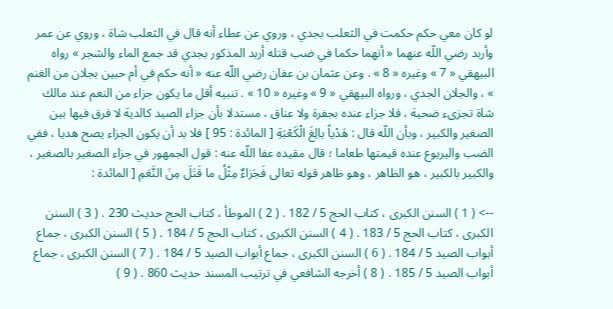لو كان معي حكم حكمت في الثعلب بجدي ، وروي عن عطاء أنه قال في الثعلب شاة ، وروي عن عمر وأربد رضي اللّه عنهما « أنهما حكما في ضب قتله أربد المذكور بجدي قد جمع الماء والشجر » رواه البيهقي « 7 » وغيره « 8 » . وعن عثمان بن عفان رضي اللّه عنه « أنه حكم في أم حبين بجلان من الغنم » ، والجلان الجدي ، ورواه البيهقي « 9 » وغيره « 10 » . تنبيه أقل ما يكون جزاء من النعم عند مالك شاة تجزىء ضحية ، فلا جزاء عنده بجفرة ولا عناق ، مستدلا بأن جزاء الصيد كالدية لا فرق فيها بين الصغير والكبير ، وبأن اللّه قال : هَدْياً بالِغَ الْكَعْبَةِ [ المائدة : 95 ] فلا بد أن يكون الجزاء يصح هديا ، ففي الضب واليربوع عنده قيمتها طعاما ؛ قال مقيده عفا اللّه عنه : قول الجمهور في جزاء الصغير بالصغير ، والكبير بالكبير ، هو الظاهر ، وهو ظاهر قوله تعالى فَجَزاءٌ مِثْلُ ما قَتَلَ مِنَ النَّعَمِ [ المائدة :

--> ( 1 ) السنن الكبرى ، كتاب الحج 5 / 182 . ( 2 ) الموطأ ، كتاب الحج حديث 230 . ( 3 ) السنن الكبرى ، كتاب الحج 5 / 183 . ( 4 ) السنن الكبرى ، كتاب الحج 5 / 184 . ( 5 ) السنن الكبرى ، جماع أبواب الصيد 5 / 184 . ( 6 ) السنن الكبرى ، جماع أبواب الصيد 5 / 184 . ( 7 ) السنن الكبرى ، جماع أبواب الصيد 5 / 185 . ( 8 ) أخرجه الشافعي في ترتيب المسند حديث 860 . ( 9 )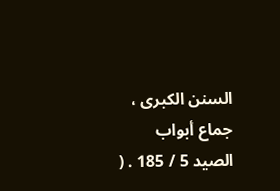السنن الكبرى ، جماع أبواب الصيد 5 / 185 . (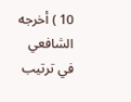10 ) أخرجه الشافعي في ترتيب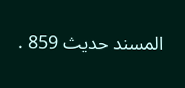المسند حديث 859 .